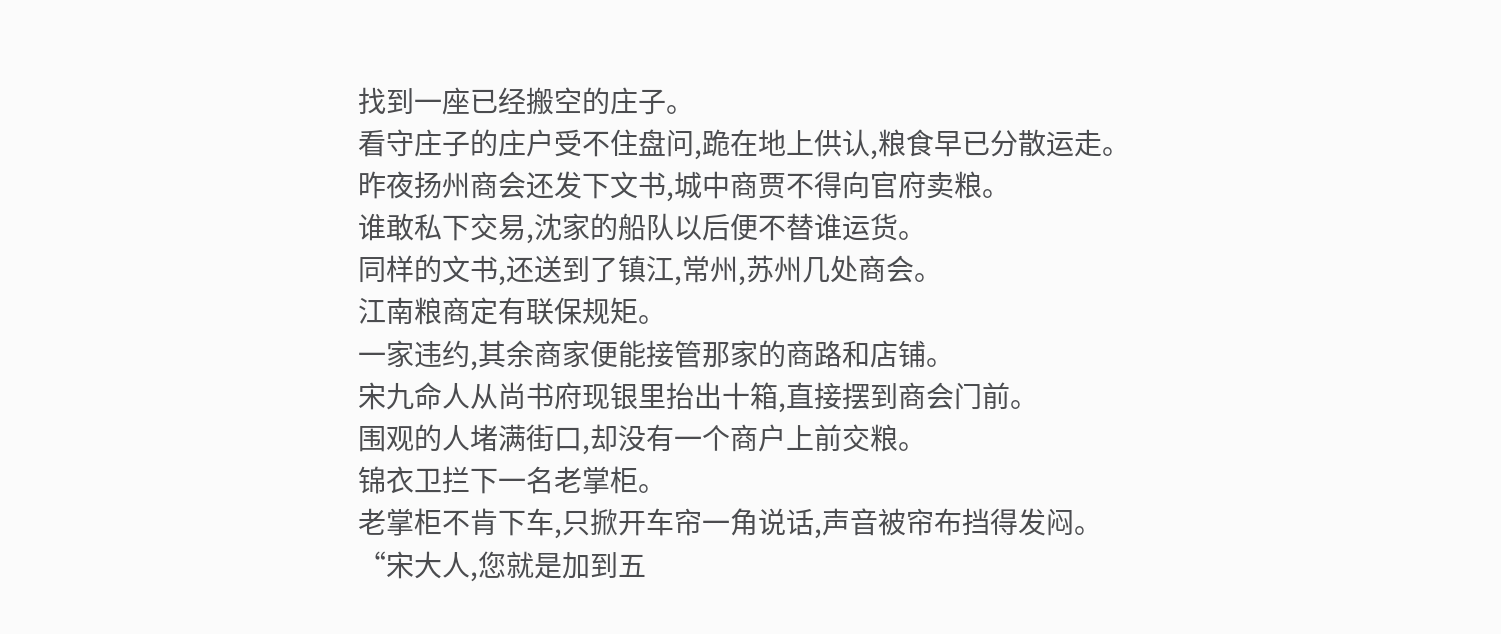找到一座已经搬空的庄子。
看守庄子的庄户受不住盘问,跪在地上供认,粮食早已分散运走。
昨夜扬州商会还发下文书,城中商贾不得向官府卖粮。
谁敢私下交易,沈家的船队以后便不替谁运货。
同样的文书,还送到了镇江,常州,苏州几处商会。
江南粮商定有联保规矩。
一家违约,其余商家便能接管那家的商路和店铺。
宋九命人从尚书府现银里抬出十箱,直接摆到商会门前。
围观的人堵满街口,却没有一个商户上前交粮。
锦衣卫拦下一名老掌柜。
老掌柜不肯下车,只掀开车帘一角说话,声音被帘布挡得发闷。
“宋大人,您就是加到五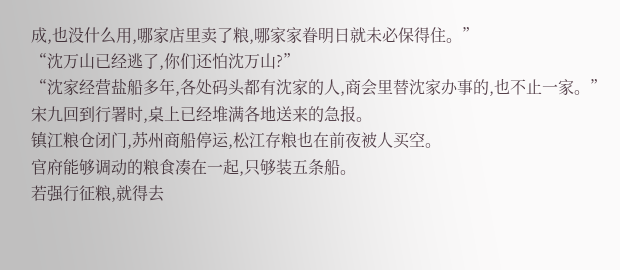成,也没什么用,哪家店里卖了粮,哪家家眷明日就未必保得住。”
“沈万山已经逃了,你们还怕沈万山?”
“沈家经营盐船多年,各处码头都有沈家的人,商会里替沈家办事的,也不止一家。”
宋九回到行署时,桌上已经堆满各地送来的急报。
镇江粮仓闭门,苏州商船停运,松江存粮也在前夜被人买空。
官府能够调动的粮食凑在一起,只够装五条船。
若强行征粮,就得去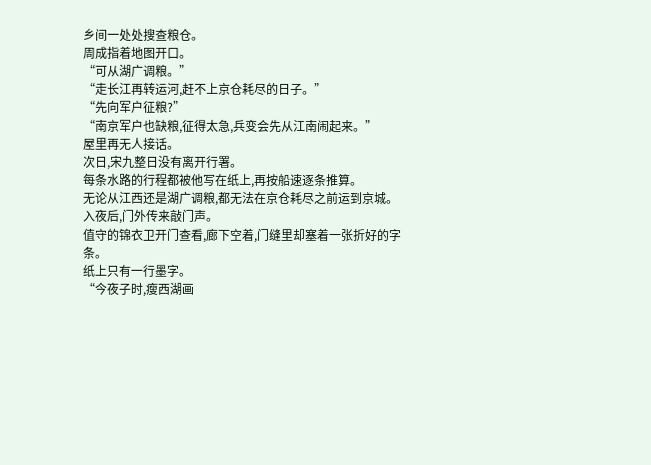乡间一处处搜查粮仓。
周成指着地图开口。
“可从湖广调粮。”
“走长江再转运河,赶不上京仓耗尽的日子。”
“先向军户征粮?”
“南京军户也缺粮,征得太急,兵变会先从江南闹起来。”
屋里再无人接话。
次日,宋九整日没有离开行署。
每条水路的行程都被他写在纸上,再按船速逐条推算。
无论从江西还是湖广调粮,都无法在京仓耗尽之前运到京城。
入夜后,门外传来敲门声。
值守的锦衣卫开门查看,廊下空着,门缝里却塞着一张折好的字条。
纸上只有一行墨字。
“今夜子时,瘦西湖画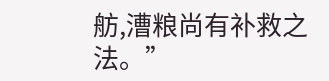舫,漕粮尚有补救之法。”